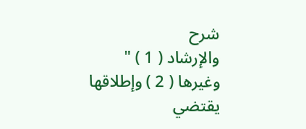شرح
والإرشاد ( 1 ) " وغيرها ( 2 ) وإطلاقها يقتضي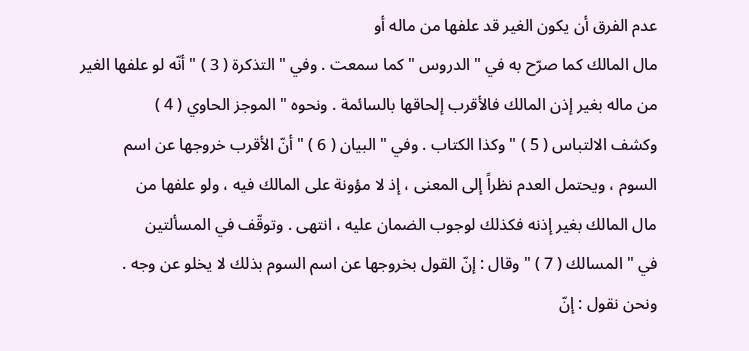عدم الفرق أن يكون الغير قد علفها من ماله أو
مال المالك كما صرّح به في " الدروس " كما سمعت . وفي " التذكرة ( 3 ) " أنّه لو علفها الغير
من ماله بغير إذن المالك فالأقرب إلحاقها بالسائمة . ونحوه " الموجز الحاوي ( 4 )
وكشف الالتباس ( 5 ) " وكذا الكتاب . وفي " البيان ( 6 ) " أنّ الأقرب خروجها عن اسم
السوم ، ويحتمل العدم نظراً إلى المعنى ، إذ لا مؤونة على المالك فيه ، ولو علفها من
مال المالك بغير إذنه فكذلك لوجوب الضمان عليه ، انتهى . وتوقّف في المسألتين
في " المسالك ( 7 ) " وقال : إنّ القول بخروجها عن اسم السوم بذلك لا يخلو عن وجه .
ونحن نقول : إنّ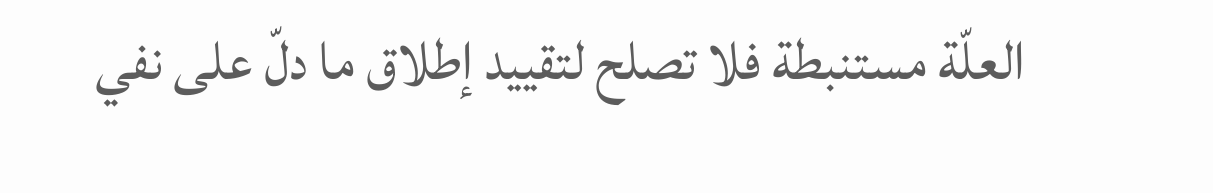العلّة مستنبطة فلا تصلح لتقييد إطلاق ما دلّ على نفي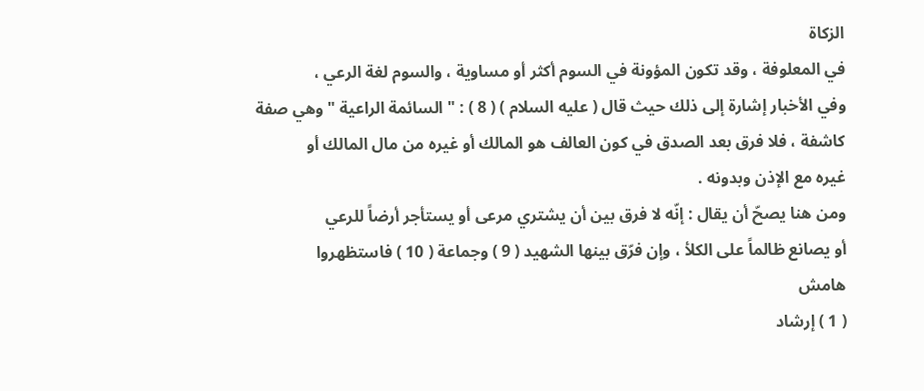الزكاة
في المعلوفة ، وقد تكون المؤونة في السوم أكثر أو مساوية ، والسوم لغة الرعي ،
وفي الأخبار إشارة إلى ذلك حيث قال ( عليه السلام ) ( 8 ) : " السائمة الراعية " وهي صفة
كاشفة ، فلا فرق بعد الصدق في كون العالف هو المالك أو غيره من مال المالك أو
غيره مع الإذن وبدونه .
ومن هنا يصحّ أن يقال : إنّه لا فرق بين أن يشتري مرعى أو يستأجر أرضاً للرعي
أو يصانع ظالماً على الكلأ ، وإن فرّق بينها الشهيد ( 9 ) وجماعة ( 10 ) فاستظهروا
هامش
( 1 ) إرشاد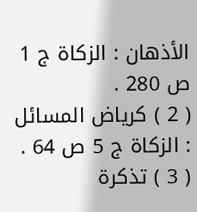الأذهان : الزكاة ج 1 ص 280 .
( 2 ) كرياض المسائل : الزكاة ج 5 ص 64 .
( 3 ) تذكرة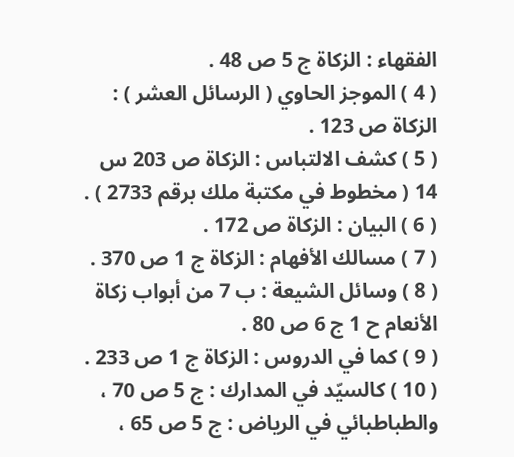الفقهاء : الزكاة ج 5 ص 48 .
( 4 ) الموجز الحاوي ( الرسائل العشر ) : الزكاة ص 123 .
( 5 ) كشف الالتباس : الزكاة ص 203 س 14 ( مخطوط في مكتبة ملك برقم 2733 ) .
( 6 ) البيان : الزكاة ص 172 .
( 7 ) مسالك الأفهام : الزكاة ج 1 ص 370 .
( 8 ) وسائل الشيعة : ب 7 من أبواب زكاة الأنعام ح 1 ج 6 ص 80 .
( 9 ) كما في الدروس : الزكاة ج 1 ص 233 .
( 10 ) كالسيّد في المدارك : ج 5 ص 70 ، والطباطبائي في الرياض : ج 5 ص 65 ،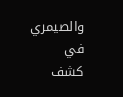والصيمري في
كشف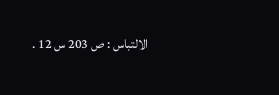الالتباس : ص 203 س 12 .